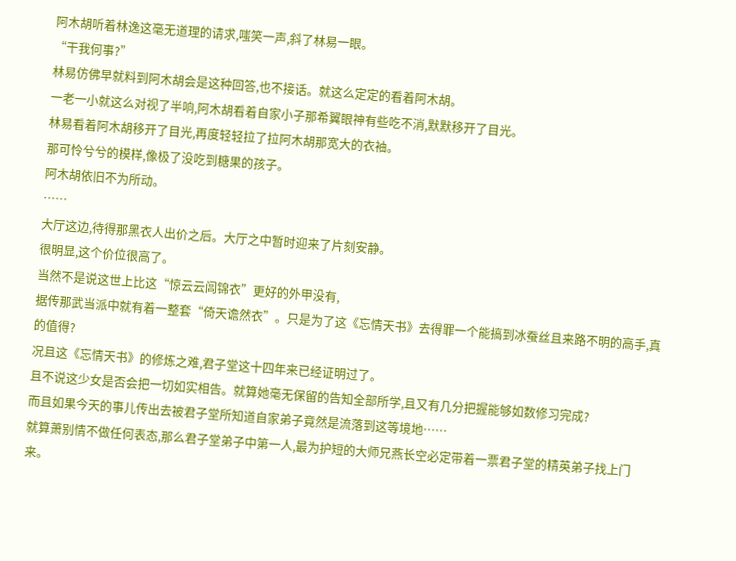阿木胡听着林逸这毫无道理的请求,嗤笑一声,斜了林易一眼。
“干我何事?”
林易仿佛早就料到阿木胡会是这种回答,也不接话。就这么定定的看着阿木胡。
一老一小就这么对视了半响,阿木胡看着自家小子那希翼眼神有些吃不消,默默移开了目光。
林易看着阿木胡移开了目光,再度轻轻拉了拉阿木胡那宽大的衣袖。
那可怜兮兮的模样,像极了没吃到糖果的孩子。
阿木胡依旧不为所动。
……
大厅这边,待得那黑衣人出价之后。大厅之中暂时迎来了片刻安静。
很明显,这个价位很高了。
当然不是说这世上比这“惊云云闾锦衣”更好的外甲没有,
据传那武当派中就有着一整套“倚天谵然衣”。只是为了这《忘情天书》去得罪一个能搞到冰蚕丝且来路不明的高手,真的值得?
况且这《忘情天书》的修炼之难,君子堂这十四年来已经证明过了。
且不说这少女是否会把一切如实相告。就算她毫无保留的告知全部所学,且又有几分把握能够如数修习完成?
而且如果今天的事儿传出去被君子堂所知道自家弟子竟然是流落到这等境地……
就算萧别情不做任何表态,那么君子堂弟子中第一人,最为护短的大师兄燕长空必定带着一票君子堂的精英弟子找上门来。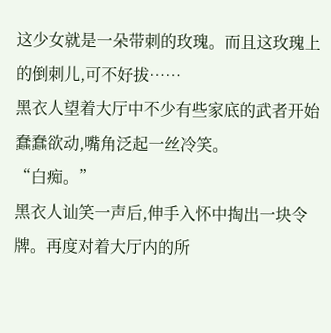这少女就是一朵带刺的玫瑰。而且这玫瑰上的倒刺儿,可不好拔……
黑衣人望着大厅中不少有些家底的武者开始蠢蠢欲动,嘴角泛起一丝冷笑。
“白痴。”
黑衣人讪笑一声后,伸手入怀中掏出一块令牌。再度对着大厅内的所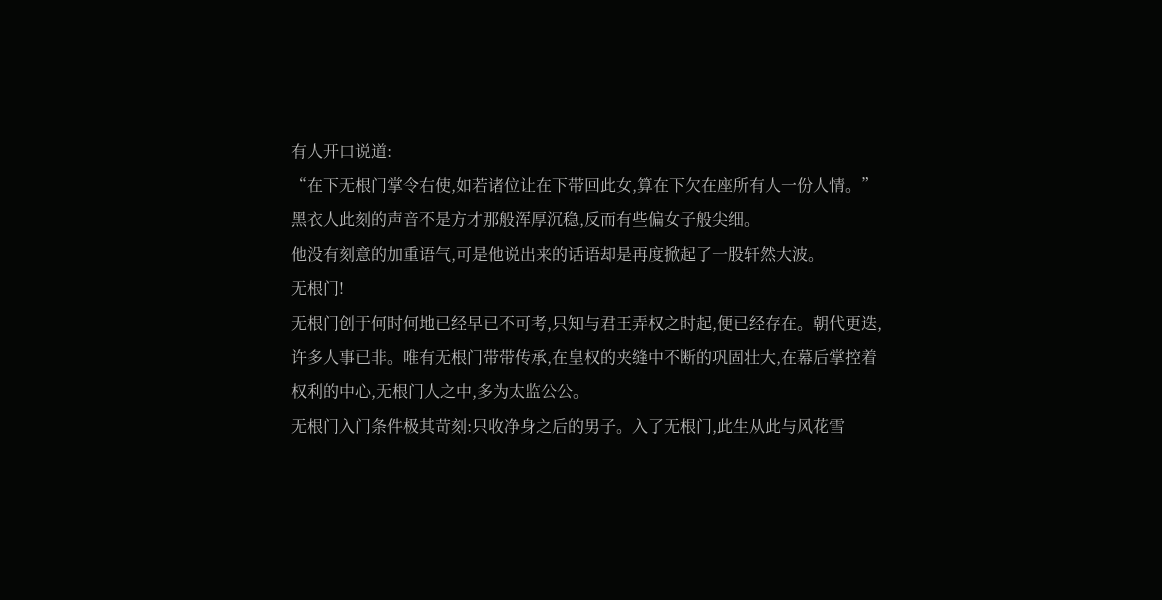有人开口说道:
“在下无根门掌令右使,如若诸位让在下带回此女,算在下欠在座所有人一份人情。”
黑衣人此刻的声音不是方才那般浑厚沉稳,反而有些偏女子般尖细。
他没有刻意的加重语气,可是他说出来的话语却是再度掀起了一股轩然大波。
无根门!
无根门创于何时何地已经早已不可考,只知与君王弄权之时起,便已经存在。朝代更迭,许多人事已非。唯有无根门带带传承,在皇权的夹缝中不断的巩固壮大,在幕后掌控着权利的中心,无根门人之中,多为太监公公。
无根门入门条件极其苛刻:只收净身之后的男子。入了无根门,此生从此与风花雪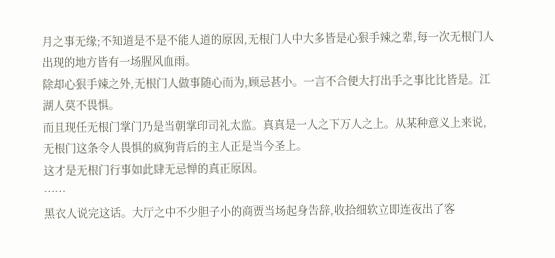月之事无缘;不知道是不是不能人道的原因,无根门人中大多皆是心狠手辣之辈,每一次无根门人出现的地方皆有一场腥风血雨。
除却心狠手辣之外,无根门人做事随心而为,顾忌甚小。一言不合便大打出手之事比比皆是。江湖人莫不畏惧。
而且现任无根门掌门乃是当朝掌印司礼太监。真真是一人之下万人之上。从某种意义上来说,无根门这条令人畏惧的疯狗背后的主人正是当今圣上。
这才是无根门行事如此肆无忌惮的真正原因。
……
黑衣人说完这话。大厅之中不少胆子小的商贾当场起身告辞,收拾细软立即连夜出了客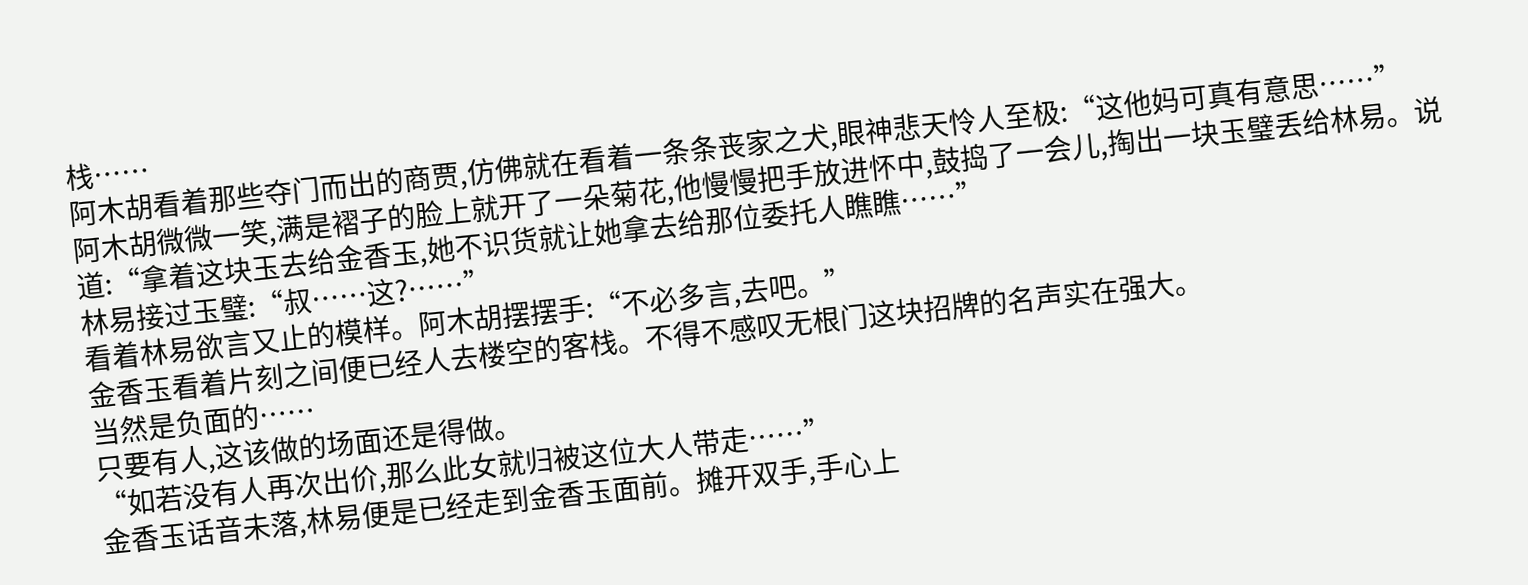栈……
阿木胡看着那些夺门而出的商贾,仿佛就在看着一条条丧家之犬,眼神悲天怜人至极:“这他妈可真有意思……”
阿木胡微微一笑,满是褶子的脸上就开了一朵菊花,他慢慢把手放进怀中,鼓捣了一会儿,掏出一块玉璧丢给林易。说道:“拿着这块玉去给金香玉,她不识货就让她拿去给那位委托人瞧瞧……”
林易接过玉璧:“叔……这?……”
看着林易欲言又止的模样。阿木胡摆摆手:“不必多言,去吧。”
金香玉看着片刻之间便已经人去楼空的客栈。不得不感叹无根门这块招牌的名声实在强大。
当然是负面的……
只要有人,这该做的场面还是得做。
“如若没有人再次出价,那么此女就归被这位大人带走……”
金香玉话音未落,林易便是已经走到金香玉面前。摊开双手,手心上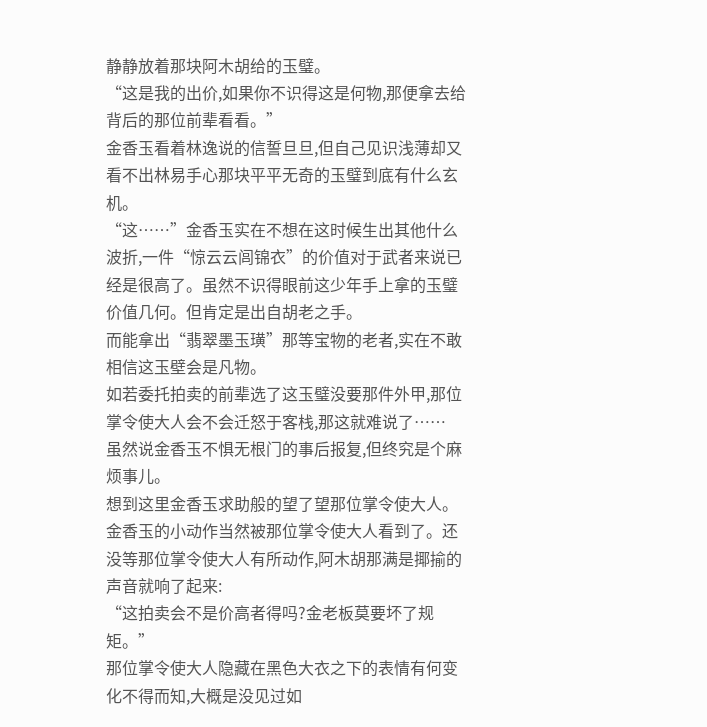静静放着那块阿木胡给的玉璧。
“这是我的出价,如果你不识得这是何物,那便拿去给背后的那位前辈看看。”
金香玉看着林逸说的信誓旦旦,但自己见识浅薄却又看不出林易手心那块平平无奇的玉璧到底有什么玄机。
“这……”金香玉实在不想在这时候生出其他什么波折,一件“惊云云闾锦衣”的价值对于武者来说已经是很高了。虽然不识得眼前这少年手上拿的玉璧价值几何。但肯定是出自胡老之手。
而能拿出“翡翠墨玉璜”那等宝物的老者,实在不敢相信这玉壁会是凡物。
如若委托拍卖的前辈选了这玉璧没要那件外甲,那位掌令使大人会不会迁怒于客栈,那这就难说了……
虽然说金香玉不惧无根门的事后报复,但终究是个麻烦事儿。
想到这里金香玉求助般的望了望那位掌令使大人。
金香玉的小动作当然被那位掌令使大人看到了。还没等那位掌令使大人有所动作,阿木胡那满是揶揄的声音就响了起来:
“这拍卖会不是价高者得吗?金老板莫要坏了规矩。”
那位掌令使大人隐藏在黑色大衣之下的表情有何变化不得而知,大概是没见过如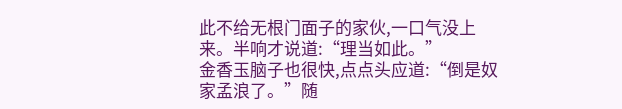此不给无根门面子的家伙,一口气没上来。半响才说道:“理当如此。”
金香玉脑子也很快,点点头应道:“倒是奴家孟浪了。”随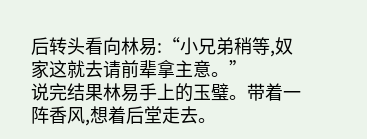后转头看向林易:“小兄弟稍等,奴家这就去请前辈拿主意。”
说完结果林易手上的玉璧。带着一阵香风,想着后堂走去。